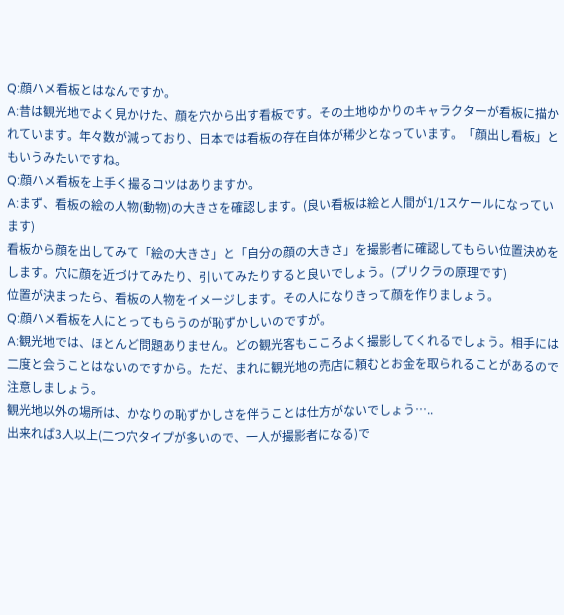Q:顔ハメ看板とはなんですか。
A:昔は観光地でよく見かけた、顔を穴から出す看板です。その土地ゆかりのキャラクターが看板に描かれています。年々数が減っており、日本では看板の存在自体が稀少となっています。「顔出し看板」ともいうみたいですね。
Q:顔ハメ看板を上手く撮るコツはありますか。
A:まず、看板の絵の人物(動物)の大きさを確認します。(良い看板は絵と人間が1/1スケールになっています)
看板から顔を出してみて「絵の大きさ」と「自分の顔の大きさ」を撮影者に確認してもらい位置決めをします。穴に顔を近づけてみたり、引いてみたりすると良いでしょう。(プリクラの原理です)
位置が決まったら、看板の人物をイメージします。その人になりきって顔を作りましょう。
Q:顔ハメ看板を人にとってもらうのが恥ずかしいのですが。
A:観光地では、ほとんど問題ありません。どの観光客もこころよく撮影してくれるでしょう。相手には二度と会うことはないのですから。ただ、まれに観光地の売店に頼むとお金を取られることがあるので注意しましょう。
観光地以外の場所は、かなりの恥ずかしさを伴うことは仕方がないでしょう…..
出来れば3人以上(二つ穴タイプが多いので、一人が撮影者になる)で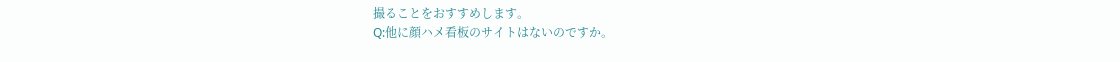撮ることをおすすめします。
Q:他に顔ハメ看板のサイトはないのですか。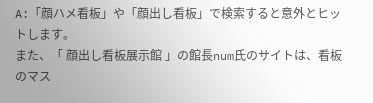A:「顔ハメ看板」や「顔出し看板」で検索すると意外とヒットします。
また、「 顔出し看板展示館 」の館長num氏のサイトは、看板のマス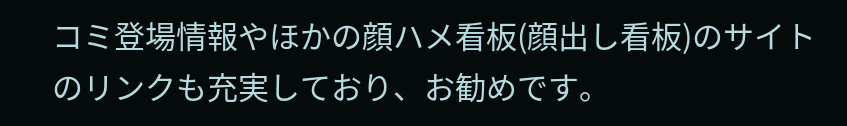コミ登場情報やほかの顔ハメ看板(顔出し看板)のサイトのリンクも充実しており、お勧めです。